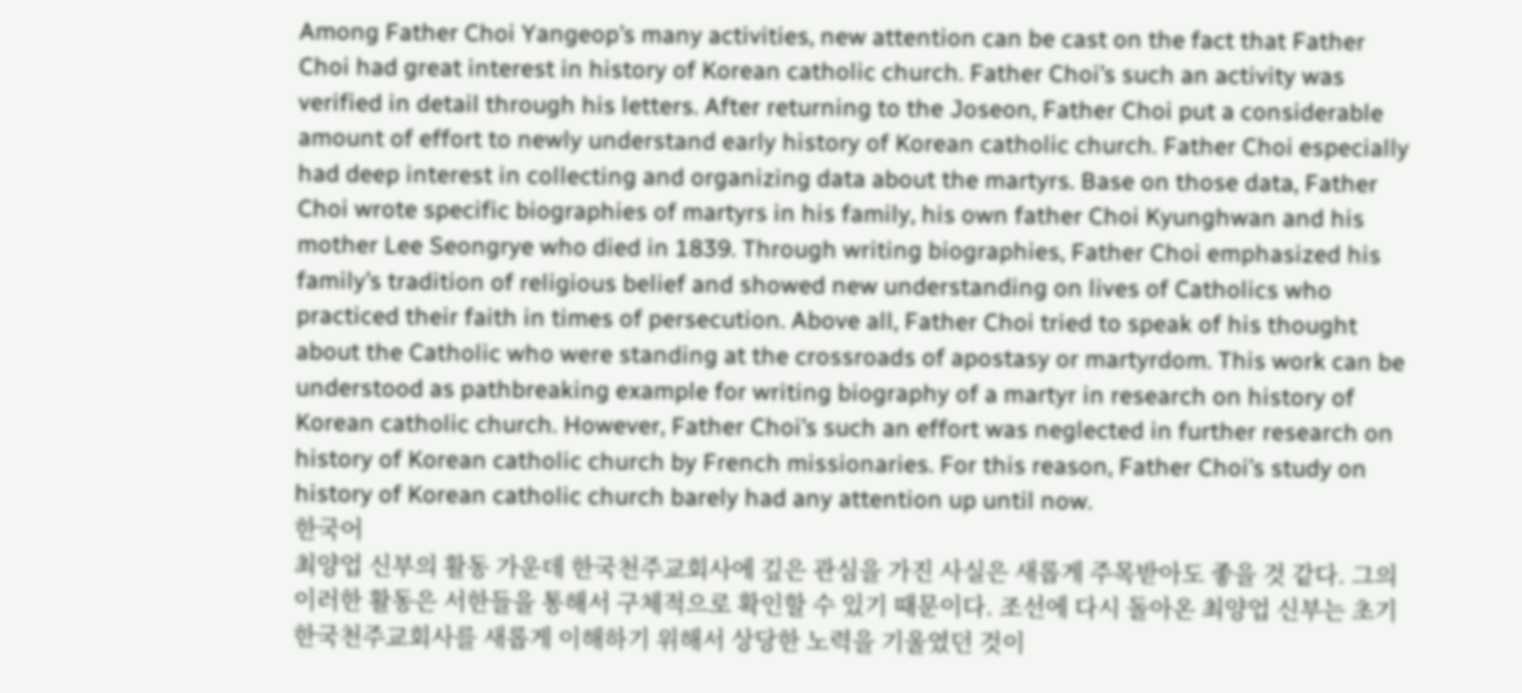Among Father Choi Yangeop’s many activities, new attention can be cast on the fact that Father Choi had great interest in history of Korean catholic church. Father Choi’s such an activity was verified in detail through his letters. After returning to the Joseon, Father Choi put a considerable amount of effort to newly understand early history of Korean catholic church. Father Choi especially had deep interest in collecting and organizing data about the martyrs. Base on those data, Father Choi wrote specific biographies of martyrs in his family, his own father Choi Kyunghwan and his mother Lee Seongrye who died in 1839. Through writing biographies, Father Choi emphasized his family’s tradition of religious belief and showed new understanding on lives of Catholics who practiced their faith in times of persecution. Above all, Father Choi tried to speak of his thought about the Catholic who were standing at the crossroads of apostasy or martyrdom. This work can be understood as pathbreaking example for writing biography of a martyr in research on history of Korean catholic church. However, Father Choi’s such an effort was neglected in further research on history of Korean catholic church by French missionaries. For this reason, Father Choi’s study on history of Korean catholic church barely had any attention up until now.
한국어
최양업 신부의 활동 가운데 한국천주교회사에 깊은 관심을 가진 사실은 새롭게 주목받아도 좋을 것 같다. 그의 이러한 활동은 서한들을 통해서 구체적으로 확인할 수 있기 때문이다. 조선에 다시 돌아온 최양업 신부는 초기 한국천주교회사를 새롭게 이해하기 위해서 상당한 노력을 기울였던 것이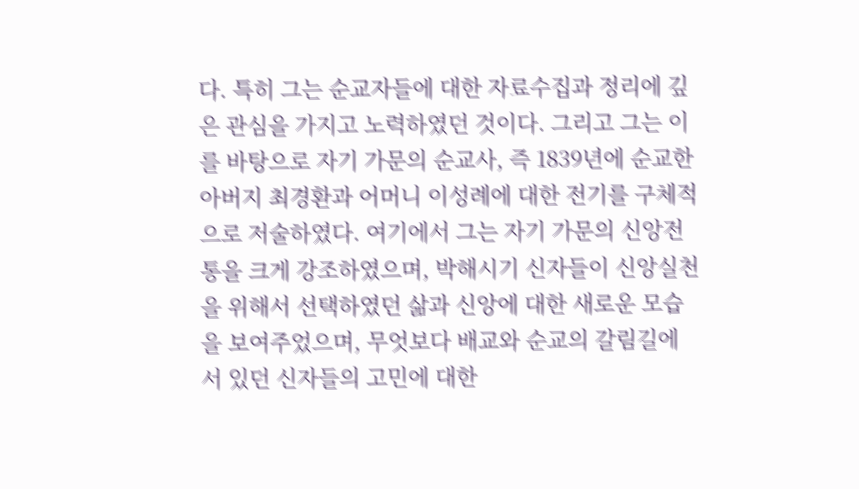다. 특히 그는 순교자들에 대한 자료수집과 정리에 깊은 관심을 가지고 노력하였던 것이다. 그리고 그는 이를 바탕으로 자기 가문의 순교사, 즉 1839년에 순교한 아버지 최경환과 어머니 이성례에 대한 전기를 구체적으로 저술하였다. 여기에서 그는 자기 가문의 신앙전통을 크게 강조하였으며, 박해시기 신자들이 신앙실천을 위해서 선택하였던 삶과 신앙에 대한 새로운 모습을 보여주었으며, 무엇보다 배교와 순교의 갈림길에 서 있던 신자들의 고민에 대한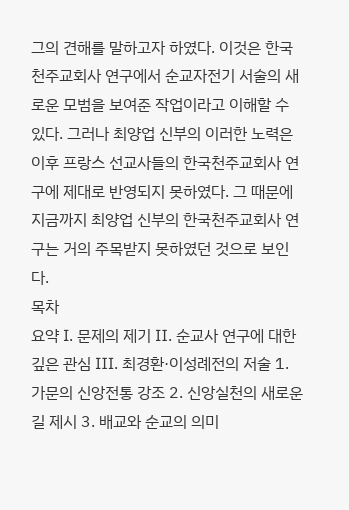그의 견해를 말하고자 하였다. 이것은 한국천주교회사 연구에서 순교자전기 서술의 새로운 모범을 보여준 작업이라고 이해할 수 있다. 그러나 최양업 신부의 이러한 노력은 이후 프랑스 선교사들의 한국천주교회사 연구에 제대로 반영되지 못하였다. 그 때문에 지금까지 최양업 신부의 한국천주교회사 연구는 거의 주목받지 못하였던 것으로 보인다.
목차
요약 Ⅰ. 문제의 제기 Ⅱ. 순교사 연구에 대한 깊은 관심 Ⅲ. 최경환·이성례전의 저술 1. 가문의 신앙전통 강조 2. 신앙실천의 새로운 길 제시 3. 배교와 순교의 의미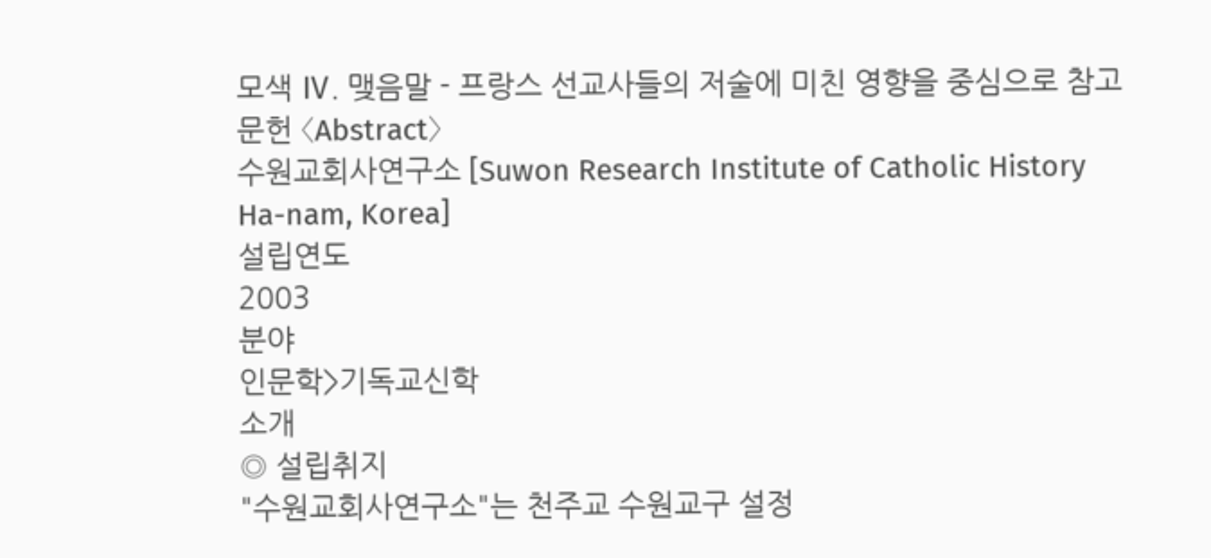모색 Ⅳ. 맺음말 - 프랑스 선교사들의 저술에 미친 영향을 중심으로 참고문헌 〈Abstract〉
수원교회사연구소 [Suwon Research Institute of Catholic History Ha-nam, Korea]
설립연도
2003
분야
인문학>기독교신학
소개
◎ 설립취지
"수원교회사연구소"는 천주교 수원교구 설정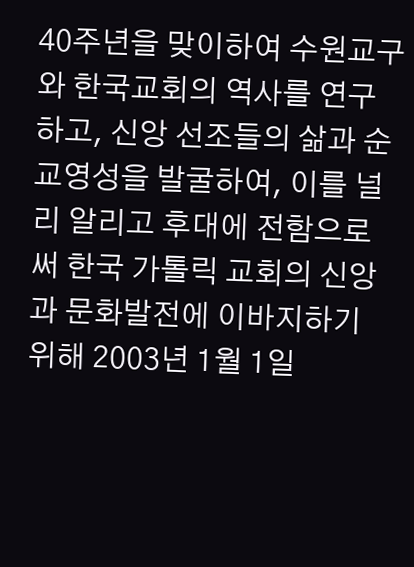40주년을 맞이하여 수원교구와 한국교회의 역사를 연구하고, 신앙 선조들의 삶과 순교영성을 발굴하여, 이를 널리 알리고 후대에 전함으로써 한국 가톨릭 교회의 신앙과 문화발전에 이바지하기 위해 2003년 1월 1일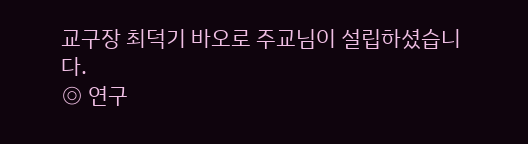교구장 최덕기 바오로 주교님이 설립하셨습니다.
◎ 연구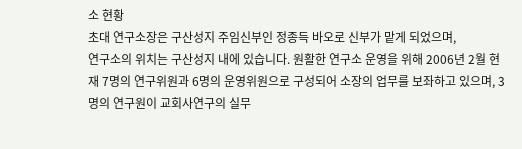소 현황
초대 연구소장은 구산성지 주임신부인 정종득 바오로 신부가 맡게 되었으며,
연구소의 위치는 구산성지 내에 있습니다. 원활한 연구소 운영을 위해 2006년 2월 현재 7명의 연구위원과 6명의 운영위원으로 구성되어 소장의 업무를 보좌하고 있으며, 3명의 연구원이 교회사연구의 실무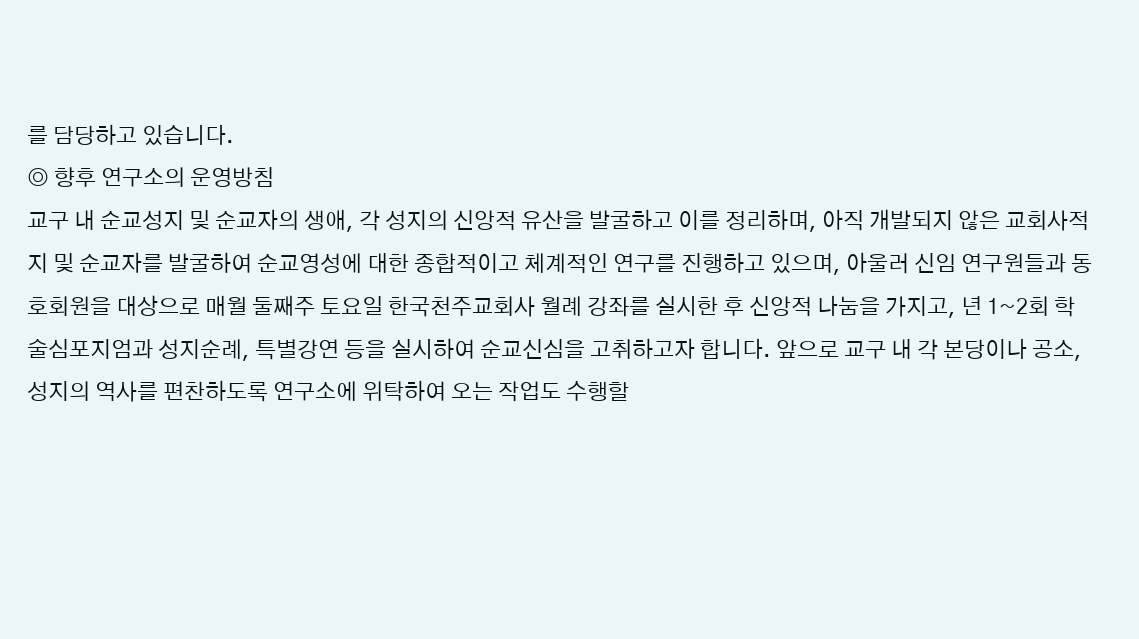를 담당하고 있습니다.
◎ 향후 연구소의 운영방침
교구 내 순교성지 및 순교자의 생애, 각 성지의 신앙적 유산을 발굴하고 이를 정리하며, 아직 개발되지 않은 교회사적지 및 순교자를 발굴하여 순교영성에 대한 종합적이고 체계적인 연구를 진행하고 있으며, 아울러 신임 연구원들과 동호회원을 대상으로 매월 둘째주 토요일 한국천주교회사 월례 강좌를 실시한 후 신앙적 나눔을 가지고, 년 1~2회 학술심포지엄과 성지순례, 특별강연 등을 실시하여 순교신심을 고취하고자 합니다. 앞으로 교구 내 각 본당이나 공소, 성지의 역사를 편찬하도록 연구소에 위탁하여 오는 작업도 수행할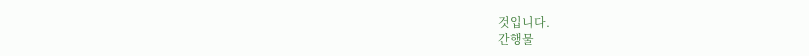것입니다.
간행물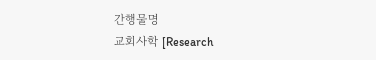간행물명
교회사학 [Research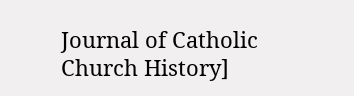Journal of Catholic Church History]